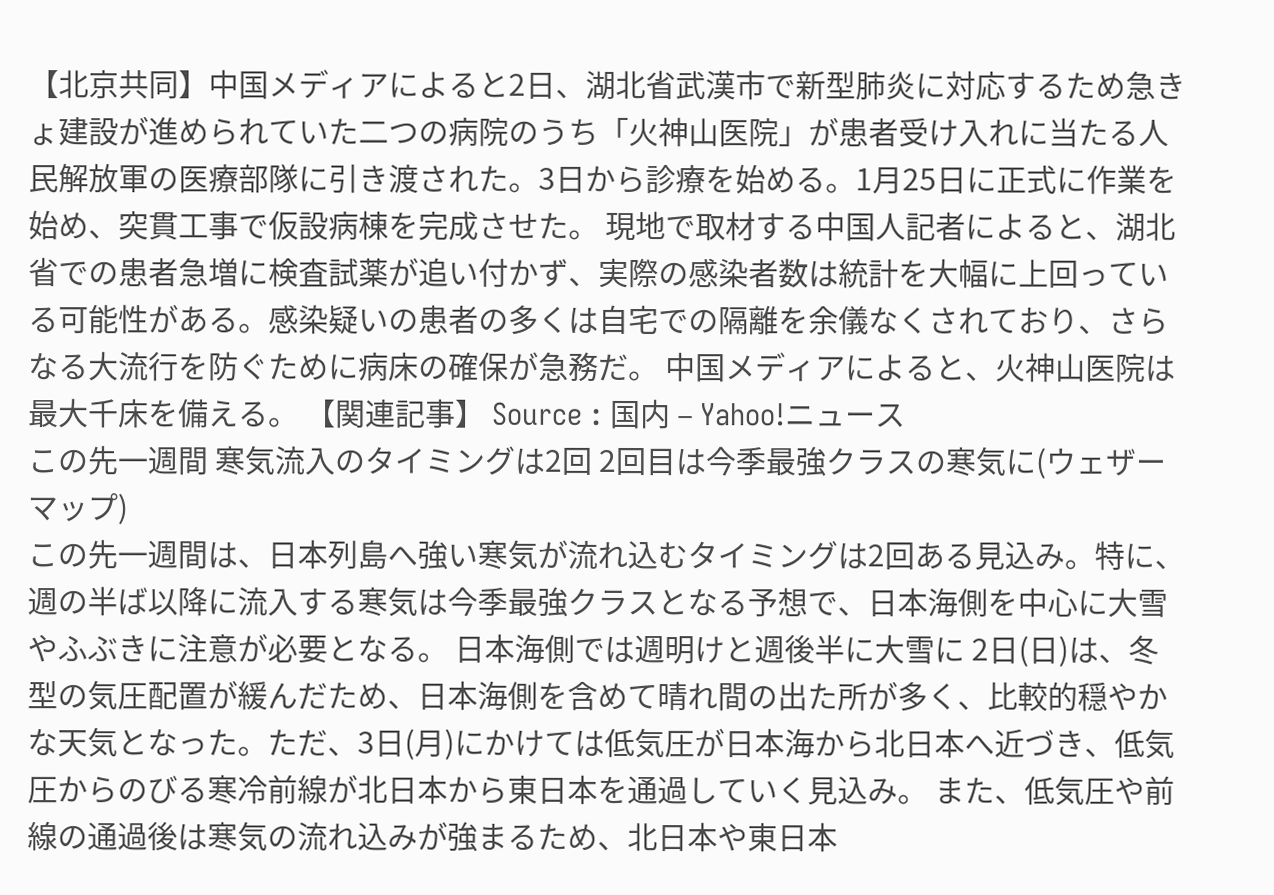【北京共同】中国メディアによると2日、湖北省武漢市で新型肺炎に対応するため急きょ建設が進められていた二つの病院のうち「火神山医院」が患者受け入れに当たる人民解放軍の医療部隊に引き渡された。3日から診療を始める。1月25日に正式に作業を始め、突貫工事で仮設病棟を完成させた。 現地で取材する中国人記者によると、湖北省での患者急増に検査試薬が追い付かず、実際の感染者数は統計を大幅に上回っている可能性がある。感染疑いの患者の多くは自宅での隔離を余儀なくされており、さらなる大流行を防ぐために病床の確保が急務だ。 中国メディアによると、火神山医院は最大千床を備える。 【関連記事】 Source : 国内 – Yahoo!ニュース
この先一週間 寒気流入のタイミングは2回 2回目は今季最強クラスの寒気に(ウェザーマップ)
この先一週間は、日本列島へ強い寒気が流れ込むタイミングは2回ある見込み。特に、週の半ば以降に流入する寒気は今季最強クラスとなる予想で、日本海側を中心に大雪やふぶきに注意が必要となる。 日本海側では週明けと週後半に大雪に 2日(日)は、冬型の気圧配置が緩んだため、日本海側を含めて晴れ間の出た所が多く、比較的穏やかな天気となった。ただ、3日(月)にかけては低気圧が日本海から北日本へ近づき、低気圧からのびる寒冷前線が北日本から東日本を通過していく見込み。 また、低気圧や前線の通過後は寒気の流れ込みが強まるため、北日本や東日本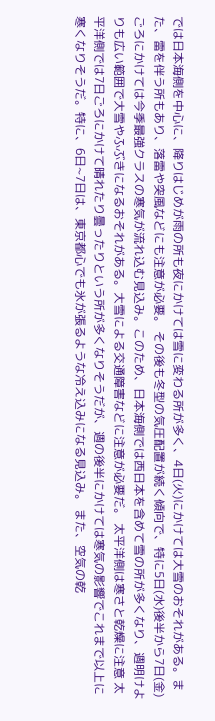では日本海側を中心に、降りはじめが雨の所も夜にかけては雪に変わる所が多く、4日(火)にかけては大雪のおそれがある。また、雷を伴う所もあり、落雷や突風などにも注意が必要。 その後も冬型の気圧配置が続く傾向で、特に5日(水)後半から7日(金)ごろにかけては今季最強クラスの寒気が流れ込む見込み。このため、日本海側では西日本を含めて雪の所が多くなり、週明けよりも広い範囲で大雪やふぶきになるおそれがある。大雪による交通障害などに注意が必要だ。 太平洋側は寒さと乾燥に注意 太平洋側では7日ごろにかけて晴れたり曇ったりという所が多くなりそうだが、週の後半にかけては寒気の影響でこれまで以上に寒くなりそうだ。特に、6日~7日は、東京都心でも氷が張るような冷え込みになる見込み。 また、空気の乾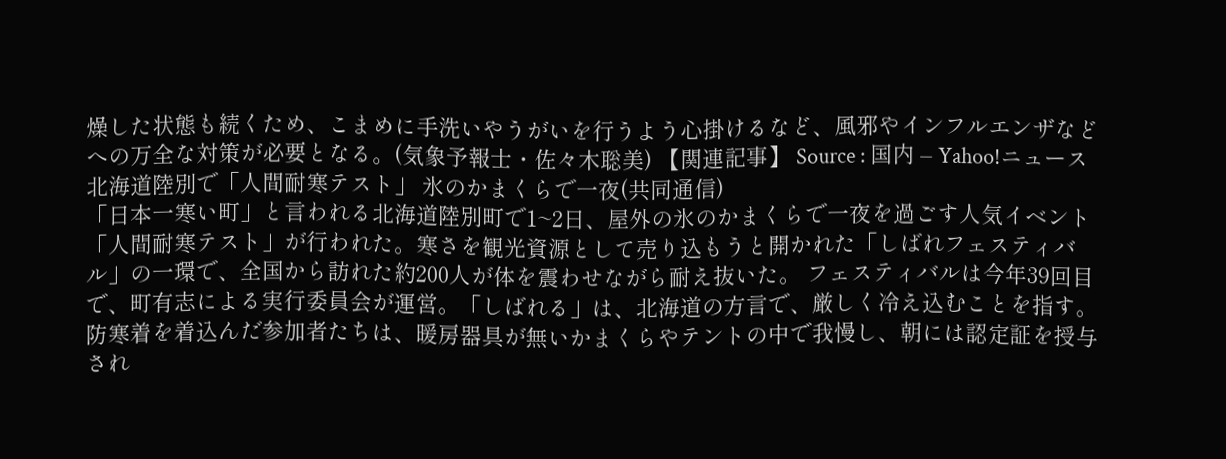燥した状態も続くため、こまめに手洗いやうがいを行うよう心掛けるなど、風邪やインフルエンザなどへの万全な対策が必要となる。(気象予報士・佐々木聡美) 【関連記事】 Source : 国内 – Yahoo!ニュース
北海道陸別で「人間耐寒テスト」 氷のかまくらで一夜(共同通信)
「日本一寒い町」と言われる北海道陸別町で1~2日、屋外の氷のかまくらで一夜を過ごす人気イベント「人間耐寒テスト」が行われた。寒さを観光資源として売り込もうと開かれた「しばれフェスティバル」の一環で、全国から訪れた約200人が体を震わせながら耐え抜いた。 フェスティバルは今年39回目で、町有志による実行委員会が運営。「しばれる」は、北海道の方言で、厳しく冷え込むことを指す。防寒着を着込んだ参加者たちは、暖房器具が無いかまくらやテントの中で我慢し、朝には認定証を授与され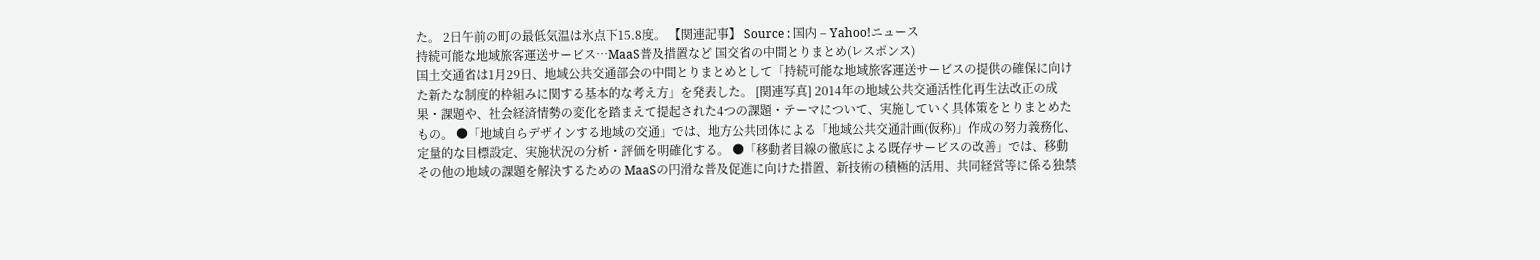た。 2日午前の町の最低気温は氷点下15.8度。 【関連記事】 Source : 国内 – Yahoo!ニュース
持続可能な地域旅客運送サービス…MaaS普及措置など 国交省の中間とりまとめ(レスポンス)
国土交通省は1月29日、地域公共交通部会の中間とりまとめとして「持続可能な地域旅客運送サービスの提供の確保に向けた新たな制度的枠組みに関する基本的な考え方」を発表した。 [関連写真] 2014年の地域公共交通活性化再生法改正の成果・課題や、社会経済情勢の変化を踏まえて提起された4つの課題・テーマについて、実施していく具体策をとりまとめたもの。 ●「地域自らデザインする地域の交通」では、地方公共団体による「地域公共交通計画(仮称)」作成の努力義務化、定量的な目標設定、実施状況の分析・評価を明確化する。 ●「移動者目線の徹底による既存サービスの改善」では、移動その他の地域の課題を解決するための MaaSの円滑な普及促進に向けた措置、新技術の積極的活用、共同経営等に係る独禁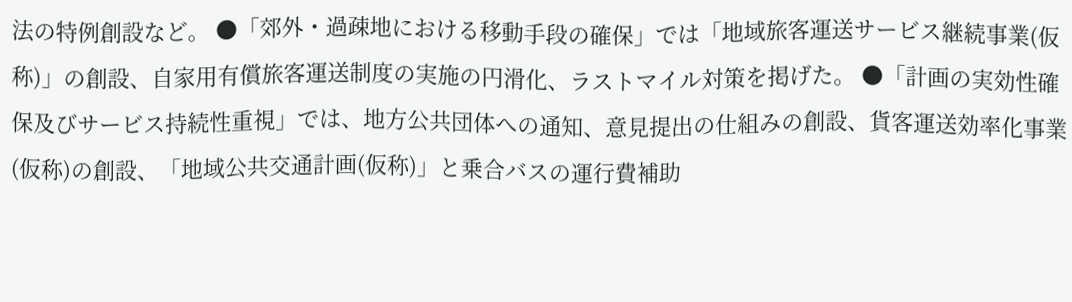法の特例創設など。 ●「郊外・過疎地における移動手段の確保」では「地域旅客運送サービス継続事業(仮称)」の創設、自家用有償旅客運送制度の実施の円滑化、ラストマイル対策を掲げた。 ●「計画の実効性確保及びサービス持続性重視」では、地方公共団体への通知、意見提出の仕組みの創設、貨客運送効率化事業(仮称)の創設、「地域公共交通計画(仮称)」と乗合バスの運行費補助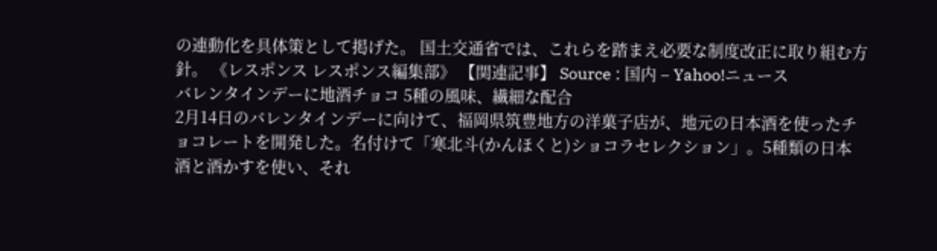の連動化を具体策として掲げた。 国土交通省では、これらを踏まえ必要な制度改正に取り組む方針。 《レスポンス レスポンス編集部》 【関連記事】 Source : 国内 – Yahoo!ニュース
バレンタインデーに地酒チョコ 5種の風味、繊細な配合
2月14日のバレンタインデーに向けて、福岡県筑豊地方の洋菓子店が、地元の日本酒を使ったチョコレートを開発した。名付けて「寒北斗(かんほくと)ショコラセレクション」。5種類の日本酒と酒かすを使い、それ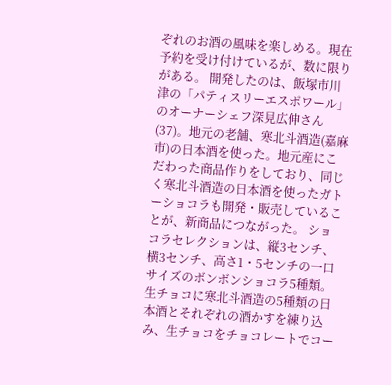ぞれのお酒の風味を楽しめる。現在予約を受け付けているが、数に限りがある。 開発したのは、飯塚市川津の「パティスリーエスポワール」のオーナーシェフ深見広伸さん(37)。地元の老舗、寒北斗酒造(嘉麻市)の日本酒を使った。地元産にこだわった商品作りをしており、同じく寒北斗酒造の日本酒を使ったガトーショコラも開発・販売していることが、新商品につながった。 ショコラセレクションは、縦3センチ、横3センチ、高さ1・5センチの一口サイズのボンボンショコラ5種類。生チョコに寒北斗酒造の5種類の日本酒とそれぞれの酒かすを練り込み、生チョコをチョコレートでコー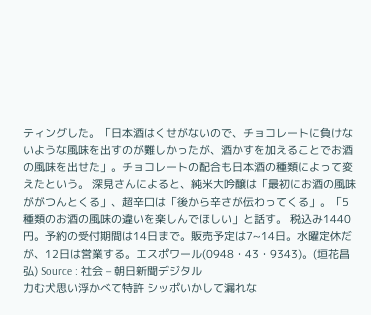ティングした。「日本酒はくせがないので、チョコレートに負けないような風味を出すのが難しかったが、酒かすを加えることでお酒の風味を出せた」。チョコレートの配合も日本酒の種類によって変えたという。 深見さんによると、純米大吟醸は「最初にお酒の風味ががつんとくる」、超辛口は「後から辛さが伝わってくる」。「5種類のお酒の風味の違いを楽しんでほしい」と話す。 税込み1440円。予約の受付期間は14日まで。販売予定は7~14日。水曜定休だが、12日は営業する。エスポワール(0948・43・9343)。(垣花昌弘) Source : 社会 – 朝日新聞デジタル
力む犬思い浮かべて特許 シッポいかして漏れな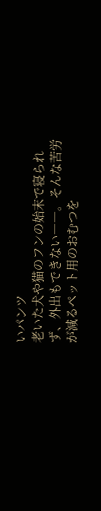いパンツ
老いた犬や猫のフンの始末で寝られず、外出もできない――。そんな苦労が減るペット用のおむつを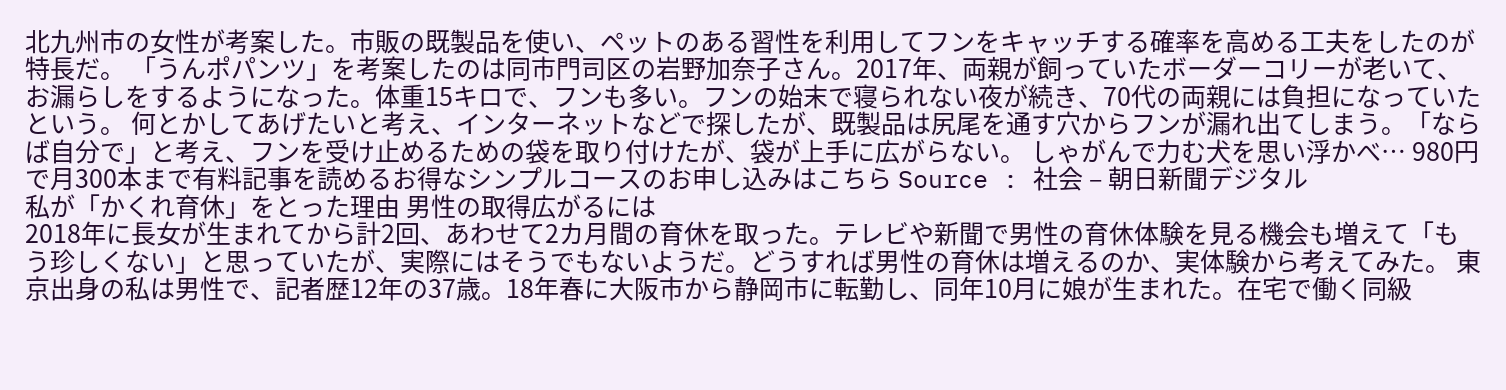北九州市の女性が考案した。市販の既製品を使い、ペットのある習性を利用してフンをキャッチする確率を高める工夫をしたのが特長だ。 「うんポパンツ」を考案したのは同市門司区の岩野加奈子さん。2017年、両親が飼っていたボーダーコリーが老いて、お漏らしをするようになった。体重15キロで、フンも多い。フンの始末で寝られない夜が続き、70代の両親には負担になっていたという。 何とかしてあげたいと考え、インターネットなどで探したが、既製品は尻尾を通す穴からフンが漏れ出てしまう。「ならば自分で」と考え、フンを受け止めるための袋を取り付けたが、袋が上手に広がらない。 しゃがんで力む犬を思い浮かべ… 980円で月300本まで有料記事を読めるお得なシンプルコースのお申し込みはこちら Source : 社会 – 朝日新聞デジタル
私が「かくれ育休」をとった理由 男性の取得広がるには
2018年に長女が生まれてから計2回、あわせて2カ月間の育休を取った。テレビや新聞で男性の育休体験を見る機会も増えて「もう珍しくない」と思っていたが、実際にはそうでもないようだ。どうすれば男性の育休は増えるのか、実体験から考えてみた。 東京出身の私は男性で、記者歴12年の37歳。18年春に大阪市から静岡市に転勤し、同年10月に娘が生まれた。在宅で働く同級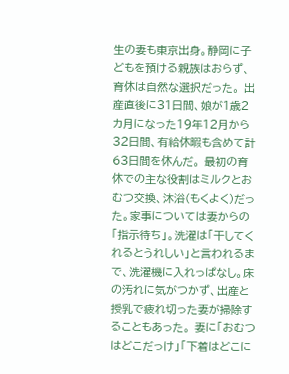生の妻も東京出身。静岡に子どもを預ける親族はおらず、育休は自然な選択だった。 出産直後に31日間、娘が1歳2カ月になった19年12月から32日間、有給休暇も含めて計63日間を休んだ。 最初の育休での主な役割はミルクとおむつ交換、沐浴(もくよく)だった。家事については妻からの「指示待ち」。洗濯は「干してくれるとうれしい」と言われるまで、洗濯機に入れっぱなし。床の汚れに気がつかず、出産と授乳で疲れ切った妻が掃除することもあった。 妻に「おむつはどこだっけ」「下着はどこに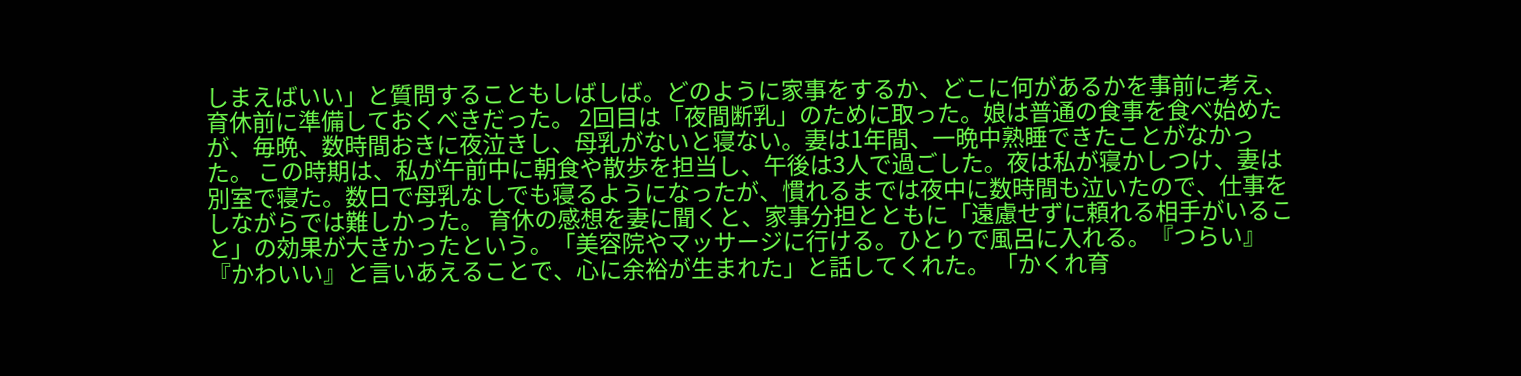しまえばいい」と質問することもしばしば。どのように家事をするか、どこに何があるかを事前に考え、育休前に準備しておくべきだった。 2回目は「夜間断乳」のために取った。娘は普通の食事を食べ始めたが、毎晩、数時間おきに夜泣きし、母乳がないと寝ない。妻は1年間、一晩中熟睡できたことがなかった。 この時期は、私が午前中に朝食や散歩を担当し、午後は3人で過ごした。夜は私が寝かしつけ、妻は別室で寝た。数日で母乳なしでも寝るようになったが、慣れるまでは夜中に数時間も泣いたので、仕事をしながらでは難しかった。 育休の感想を妻に聞くと、家事分担とともに「遠慮せずに頼れる相手がいること」の効果が大きかったという。「美容院やマッサージに行ける。ひとりで風呂に入れる。『つらい』『かわいい』と言いあえることで、心に余裕が生まれた」と話してくれた。 「かくれ育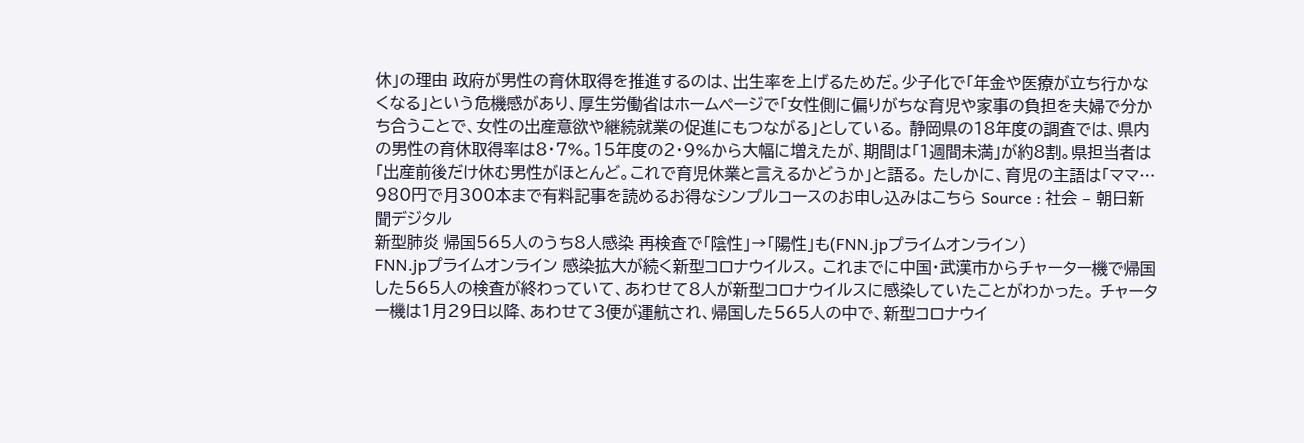休」の理由 政府が男性の育休取得を推進するのは、出生率を上げるためだ。少子化で「年金や医療が立ち行かなくなる」という危機感があり、厚生労働省はホームページで「女性側に偏りがちな育児や家事の負担を夫婦で分かち合うことで、女性の出産意欲や継続就業の促進にもつながる」としている。 静岡県の18年度の調査では、県内の男性の育休取得率は8・7%。15年度の2・9%から大幅に増えたが、期間は「1週間未満」が約8割。県担当者は「出産前後だけ休む男性がほとんど。これで育児休業と言えるかどうか」と語る。 たしかに、育児の主語は「ママ… 980円で月300本まで有料記事を読めるお得なシンプルコースのお申し込みはこちら Source : 社会 – 朝日新聞デジタル
新型肺炎 帰国565人のうち8人感染 再検査で「陰性」→「陽性」も(FNN.jpプライムオンライン)
FNN.jpプライムオンライン 感染拡大が続く新型コロナウイルス。 これまでに中国・武漢市からチャーター機で帰国した565人の検査が終わっていて、あわせて8人が新型コロナウイルスに感染していたことがわかった。 チャーター機は1月29日以降、あわせて3便が運航され、帰国した565人の中で、新型コロナウイ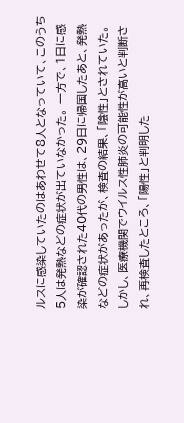ルスに感染していたのはあわせて8人となっていて、このうち5人は発熱などの症状が出ていなかった。 一方で、1日に感染が確認された40代の男性は、29日に帰国したあと、発熱などの症状があったが、検査の結果、「陰性」とされていた。 しかし、医療機関でウイルス性肺炎の可能性が高いと判断され、再検査したところ、「陽性」と判明した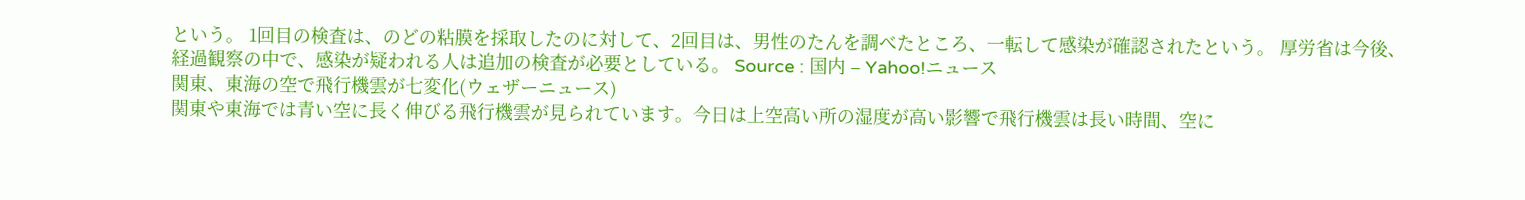という。 1回目の検査は、のどの粘膜を採取したのに対して、2回目は、男性のたんを調べたところ、一転して感染が確認されたという。 厚労省は今後、経過観察の中で、感染が疑われる人は追加の検査が必要としている。 Source : 国内 – Yahoo!ニュース
関東、東海の空で飛行機雲が七変化(ウェザーニュース)
関東や東海では青い空に長く伸びる飛行機雲が見られています。今日は上空高い所の湿度が高い影響で飛行機雲は長い時間、空に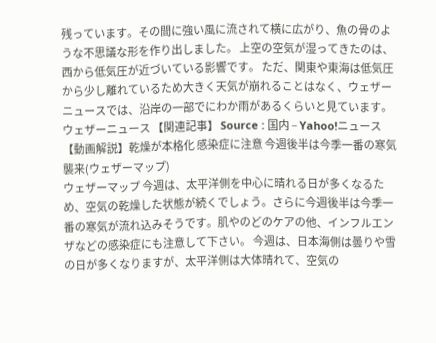残っています。その間に強い風に流されて横に広がり、魚の骨のような不思議な形を作り出しました。 上空の空気が湿ってきたのは、西から低気圧が近づいている影響です。 ただ、関東や東海は低気圧から少し離れているため大きく天気が崩れることはなく、ウェザーニュースでは、沿岸の一部でにわか雨があるくらいと見ています。 ウェザーニュース 【関連記事】 Source : 国内 – Yahoo!ニュース
【動画解説】乾燥が本格化 感染症に注意 今週後半は今季一番の寒気襲来(ウェザーマップ)
ウェザーマップ 今週は、太平洋側を中心に晴れる日が多くなるため、空気の乾燥した状態が続くでしょう。さらに今週後半は今季一番の寒気が流れ込みそうです。肌やのどのケアの他、インフルエンザなどの感染症にも注意して下さい。 今週は、日本海側は曇りや雪の日が多くなりますが、太平洋側は大体晴れて、空気の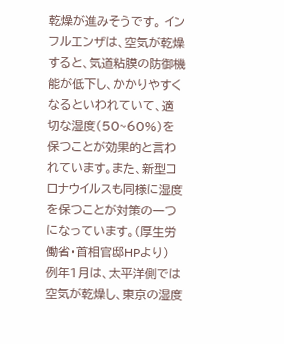乾燥が進みそうです。 インフルエンザは、空気が乾燥すると、気道粘膜の防御機能が低下し、かかりやすくなるといわれていて、適切な湿度(50~60%)を保つことが効果的と言われています。また、新型コロナウイルスも同様に湿度を保つことが対策の一つになっています。(厚生労働省・首相官邸HPより) 例年1月は、太平洋側では空気が乾燥し、東京の湿度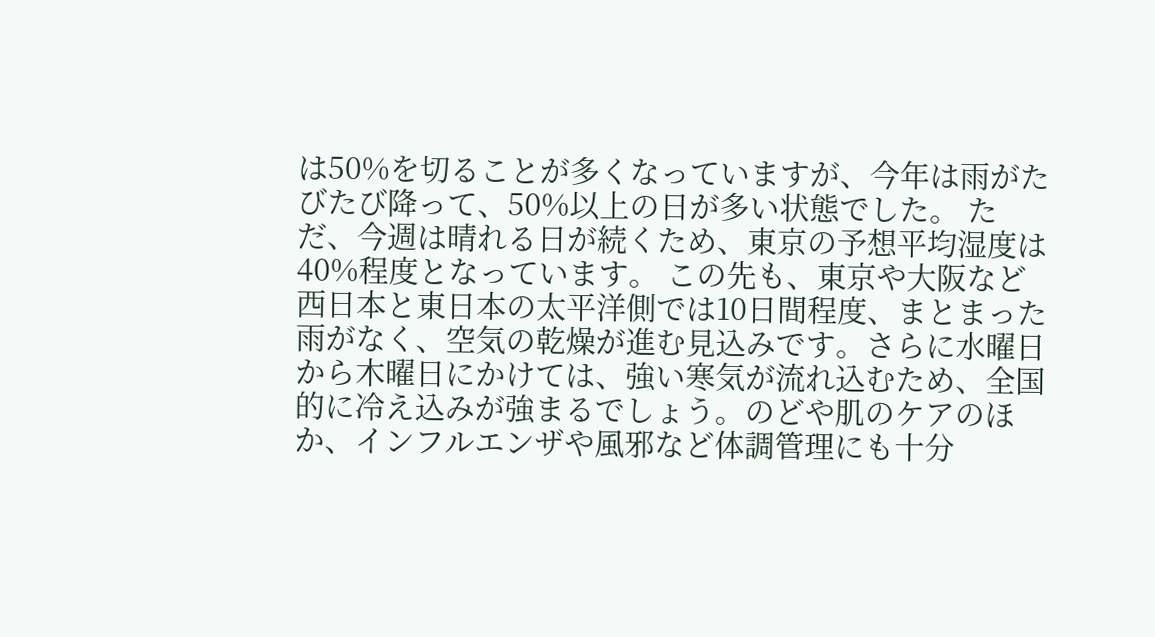は50%を切ることが多くなっていますが、今年は雨がたびたび降って、50%以上の日が多い状態でした。 ただ、今週は晴れる日が続くため、東京の予想平均湿度は40%程度となっています。 この先も、東京や大阪など西日本と東日本の太平洋側では10日間程度、まとまった雨がなく、空気の乾燥が進む見込みです。さらに水曜日から木曜日にかけては、強い寒気が流れ込むため、全国的に冷え込みが強まるでしょう。のどや肌のケアのほか、インフルエンザや風邪など体調管理にも十分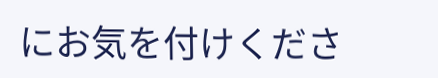にお気を付けくださ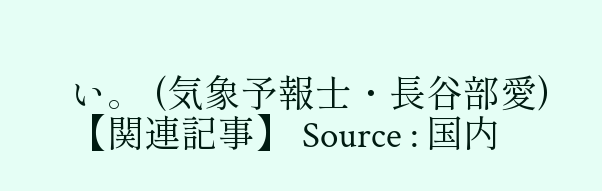い。 (気象予報士・長谷部愛) 【関連記事】 Source : 国内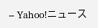– Yahoo!ニュース